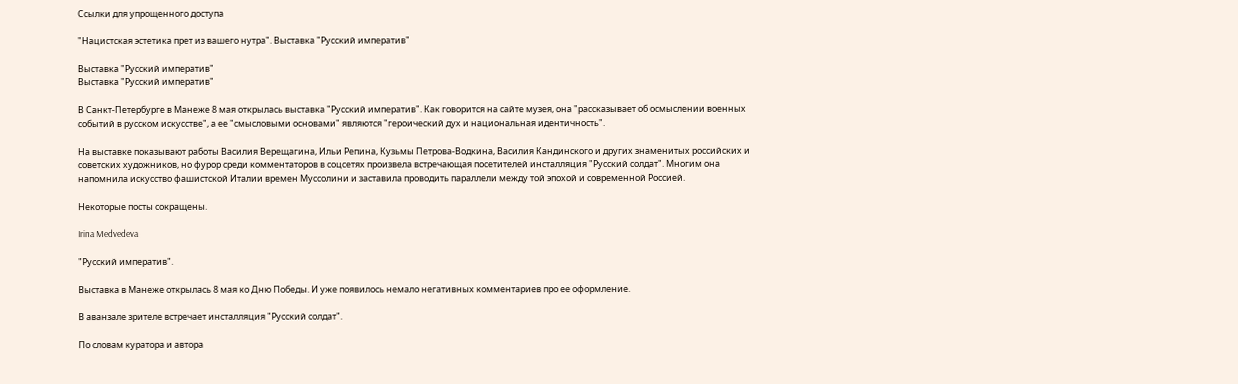Ссылки для упрощенного доступа

"Нацистская эстетика прет из вашего нутра". Выставка "Русский императив"

Выставка "Русский императив"
Выставка "Русский императив"

В Санкт-Петербурге в Манеже 8 мая открылась выставка "Русский императив". Как говорится на сайте музея, она "рассказывает об осмыслении военных событий в русском искусстве", а ее "смысловыми основами" являются "героический дух и национальная идентичность".

На выставке показывают работы Василия Верещагина, Ильи Репина, Кузьмы Петрова-Водкина, Василия Кандинского и других знаменитых российских и советских художников, но фурор среди комментаторов в соцсетях произвела встречающая посетителей инсталляция "Русский солдат". Многим она напомнила искусство фашистской Италии времен Муссолини и заставила проводить параллели между той эпохой и современной Россией.

Некоторые посты сокращены.

Irina Medvedeva

"Русский императив".

Выставка в Манеже открылась 8 мая ко Дню Победы. И уже появилось немало негативных комментариев про ее оформление.

В аванзале зрителе встречает инсталляция "Русский солдат".

По словам куратора и автора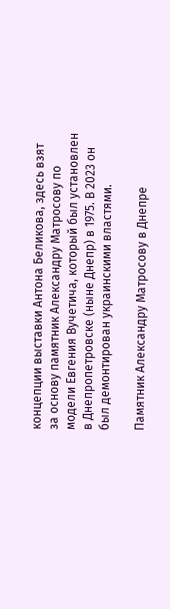концепции выставки Антона Беликова, здесь взят за основу памятник Александру Матросову по модели Евгения Вучетича, который был установлен в Днепропетровске (ныне Днепр) в 1975. В 2023 он был демонтирован украинскими властями.

Памятник Александру Матросову в Днепре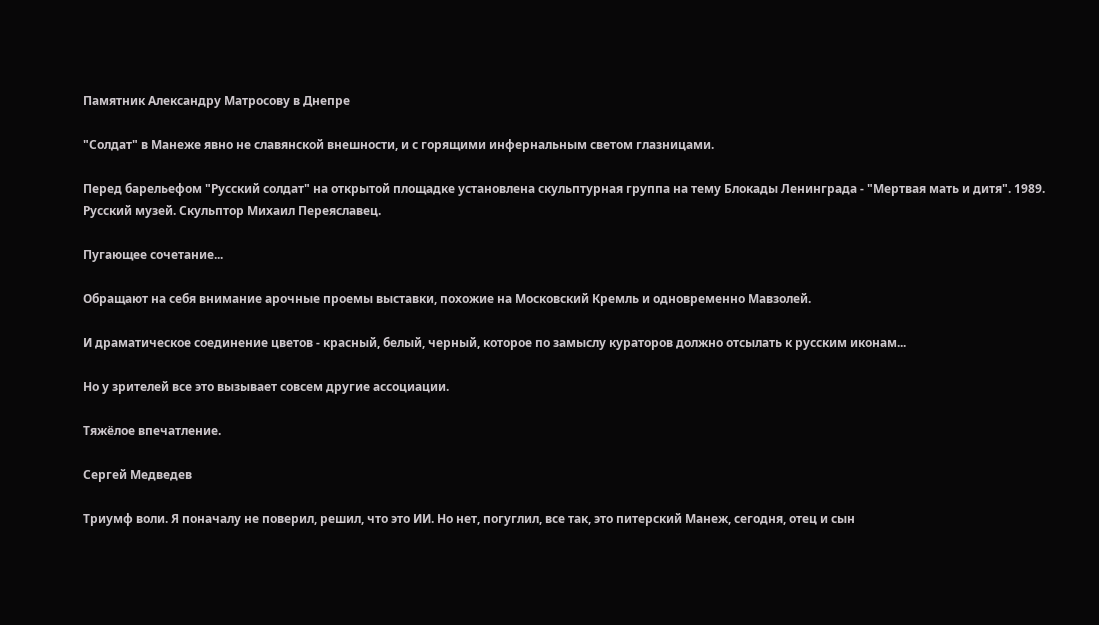Памятник Александру Матросову в Днепре

"Солдат" в Манеже явно не славянской внешности, и с горящими инфернальным светом глазницами.

Перед барельефом "Русский солдат" на открытой площадке установлена скульптурная группа на тему Блокады Ленинграда - "Мертвая мать и дитя". 1989. Руcский музей. Скульптор Михаил Переяславец.

Пугающее сочетание...

Обращают на себя внимание арочные проемы выставки, похожие на Московский Кремль и одновременно Мавзолей.

И драматическое соединение цветов - красный, белый, черный, которое по замыслу кураторов должно отсылать к русским иконам...

Но у зрителей все это вызывает совсем другие ассоциации.

Тяжёлое впечатление.

Сергей Медведев

Триумф воли. Я поначалу не поверил, решил, что это ИИ. Но нет, погуглил, все так, это питерский Манеж, сегодня, отец и сын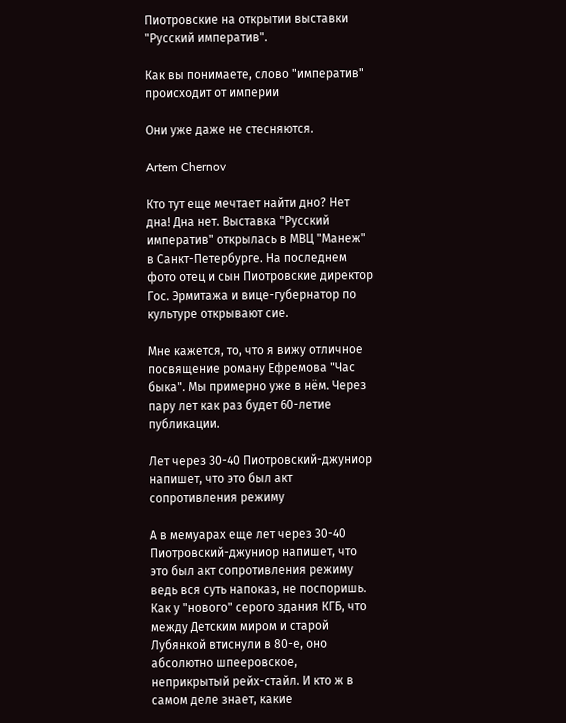Пиотровские на открытии выставки "Русский императив".

Как вы понимаете, слово "императив" происходит от империи

Они уже даже не стесняются.

Artem Chernov

Кто тут еще мечтает найти дно? Нет дна! Дна нет. Выставка "Русский императив" открылась в МВЦ "Манеж" в Санкт-Петербурге. На последнем фото отец и сын Пиотровские директор Гос. Эрмитажа и вице-губернатор по культуре открывают сие.

Мне кажется, то, что я вижу отличное посвящение роману Ефремова "Час быка". Мы примерно уже в нём. Через пару лет как раз будет 60-летие публикации.

Лет через 30-40 Пиотровский-джуниор напишет, что это был акт сопротивления режиму

А в мемуарах еще лет через 30-40 Пиотровский-джуниор напишет, что это был акт сопротивления режиму ведь вся суть напоказ, не поспоришь. Как у "нового" серого здания КГБ, что между Детским миром и старой Лубянкой втиснули в 80-е, оно абсолютно шпееровское, неприкрытый рейх-стайл. И кто ж в самом деле знает, какие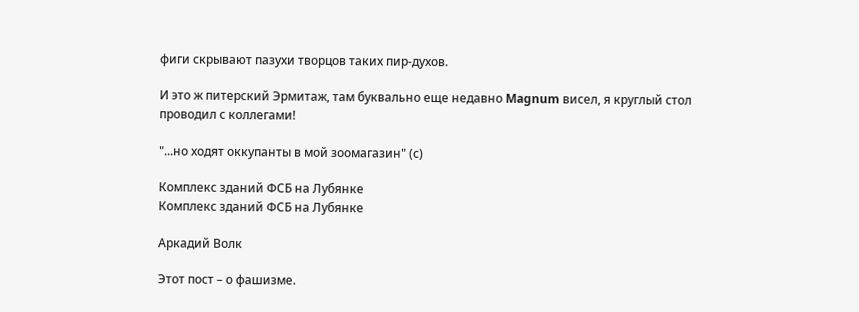фиги скрывают пазухи творцов таких пир-духов.

И это ж питерский Эрмитаж, там буквально еще недавно Magnum висел, я круглый стол проводил с коллегами!

"...но ходят оккупанты в мой зоомагазин" (с)

Комплекс зданий ФСБ на Лубянке
Комплекс зданий ФСБ на Лубянке

Аркадий Волк

Этот пост – о фашизме.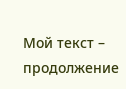Мой текст – продолжение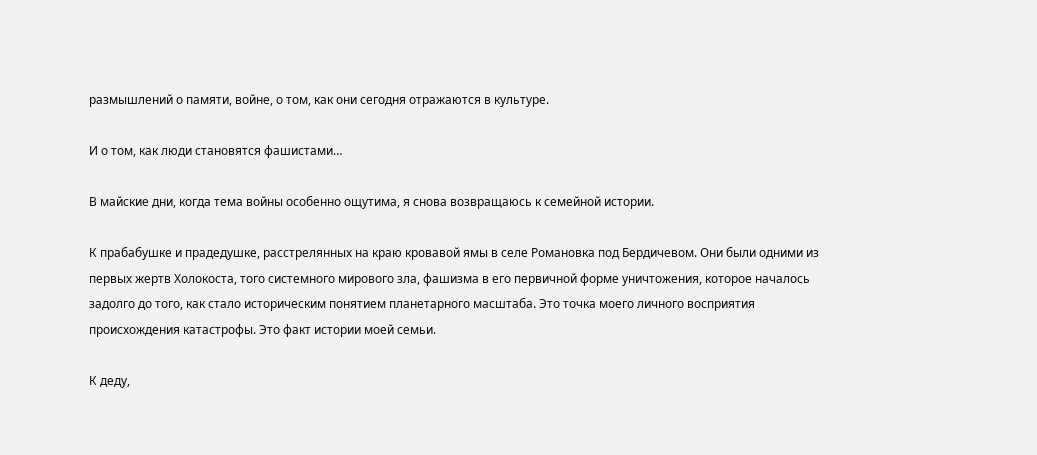размышлений о памяти, войне, о том, как они сегодня отражаются в культуре.

И о том, как люди становятся фашистами…

В майские дни, когда тема войны особенно ощутима, я снова возвращаюсь к семейной истории.

К прабабушке и прадедушке, расстрелянных на краю кровавой ямы в селе Романовка под Бердичевом. Они были одними из первых жертв Холокоста, того системного мирового зла, фашизма в его первичной форме уничтожения, которое началось задолго до того, как стало историческим понятием планетарного масштаба. Это точка моего личного восприятия происхождения катастрофы. Это факт истории моей семьи.

К деду,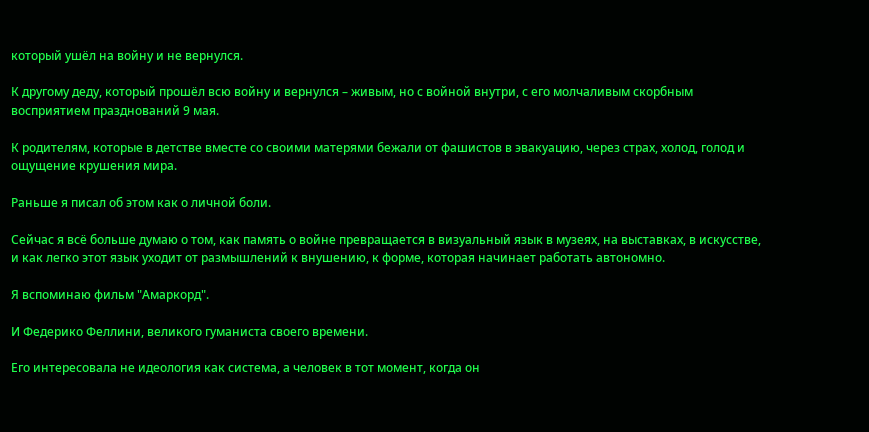который ушёл на войну и не вернулся.

К другому деду, который прошёл всю войну и вернулся – живым, но с войной внутри, с его молчаливым скорбным восприятием празднований 9 мая.

К родителям, которые в детстве вместе со своими матерями бежали от фашистов в эвакуацию, через страх, холод, голод и ощущение крушения мира.

Раньше я писал об этом как о личной боли.

Сейчас я всё больше думаю о том, как память о войне превращается в визуальный язык в музеях, на выставках, в искусстве, и как легко этот язык уходит от размышлений к внушению, к форме, которая начинает работать автономно.

Я вспоминаю фильм "Амаркорд".

И Федерико Феллини, великого гуманиста своего времени.

Его интересовала не идеология как система, а человек в тот момент, когда он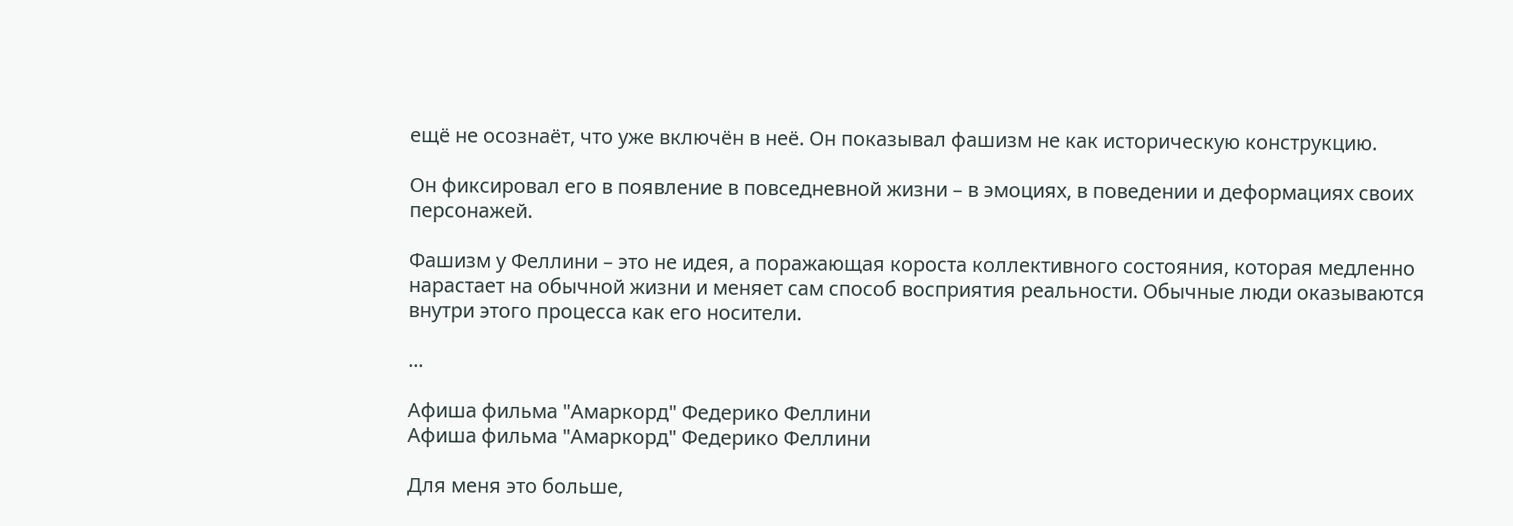ещё не осознаёт, что уже включён в неё. Он показывал фашизм не как историческую конструкцию.

Он фиксировал его в появление в повседневной жизни – в эмоциях, в поведении и деформациях своих персонажей.

Фашизм у Феллини – это не идея, а поражающая короста коллективного состояния, которая медленно нарастает на обычной жизни и меняет сам способ восприятия реальности. Обычные люди оказываются внутри этого процесса как его носители.

...

Афиша фильма "Амаркорд" Федерико Феллини
Афиша фильма "Амаркорд" Федерико Феллини

Для меня это больше,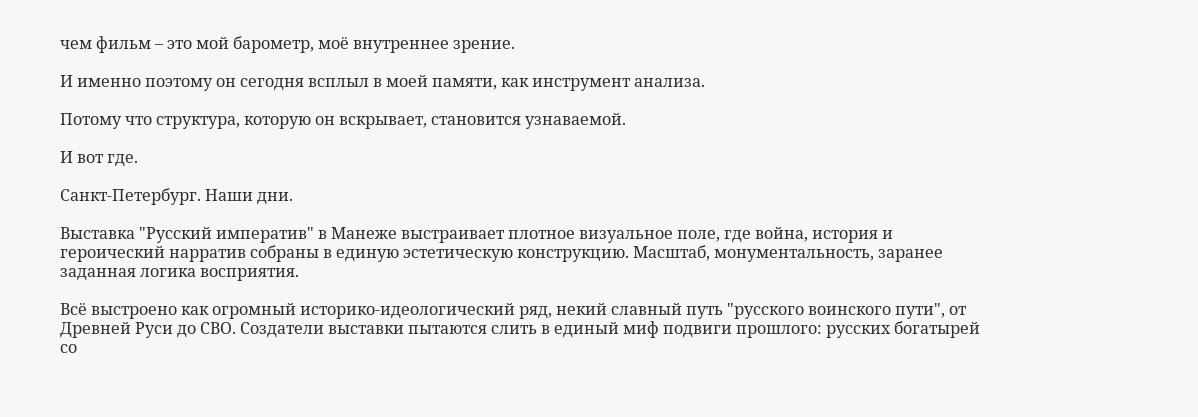чем фильм – это мой барометр, моё внутреннее зрение.

И именно поэтому он сегодня всплыл в моей памяти, как инструмент анализа.

Потому что структура, которую он вскрывает, становится узнаваемой.

И вот где.

Санкт-Петербург. Наши дни.

Выставка "Русский императив" в Манеже выстраивает плотное визуальное поле, где война, история и героический нарратив собраны в единую эстетическую конструкцию. Масштаб, монументальность, заранее заданная логика восприятия.

Всё выстроено как огромный историко-идеологический ряд, некий славный путь "русского воинского пути", от Древней Руси до СВО. Создатели выставки пытаются слить в единый миф подвиги прошлого: русских богатырей со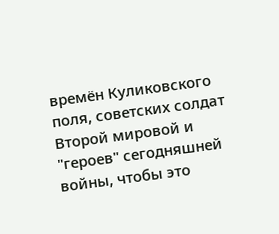времён Куликовского поля, советских солдат Второй мировой и "героев" сегодняшней войны, чтобы это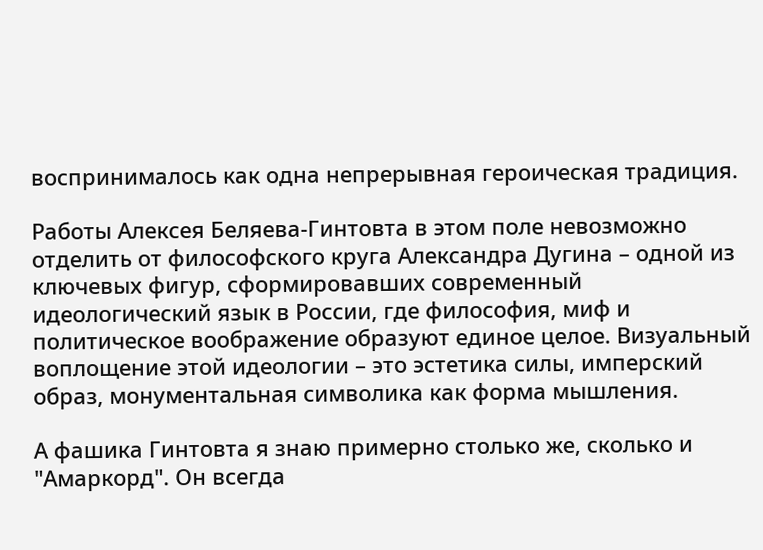воспринималось как одна непрерывная героическая традиция.

Работы Алексея Беляева-Гинтовта в этом поле невозможно отделить от философского круга Александра Дугина – одной из ключевых фигур, сформировавших современный идеологический язык в России, где философия, миф и политическое воображение образуют единое целое. Визуальный воплощение этой идеологии – это эстетика силы, имперский образ, монументальная символика как форма мышления.

А фашика Гинтовта я знаю примерно столько же, сколько и "Амаркорд". Он всегда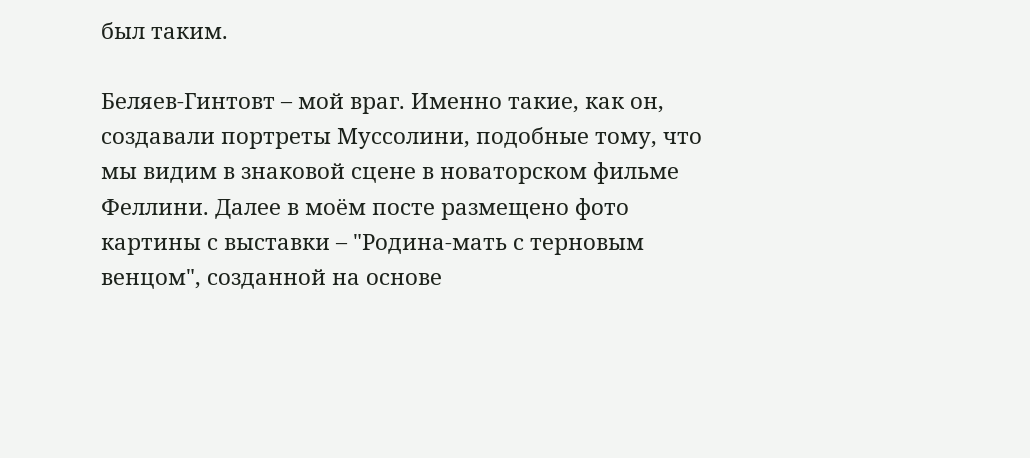был таким.

Беляев-Гинтовт – мой враг. Именно такие, как он, создавали портреты Муссолини, подобные тому, что мы видим в знаковой сцене в новаторском фильме Феллини. Далее в моём посте размещено фото картины с выставки – "Родина-мать с терновым венцом", созданной на основе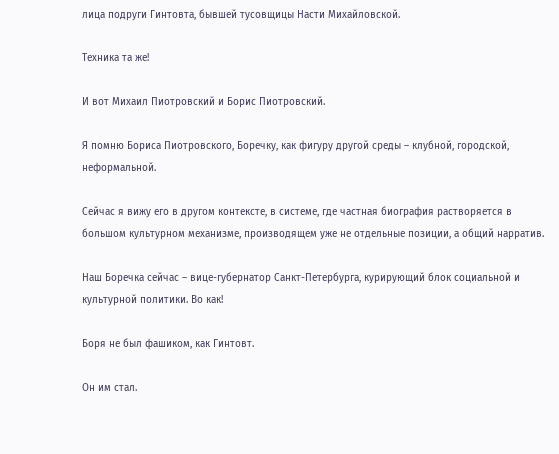лица подруги Гинтовта, бывшей тусовщицы Насти Михайловской.

Техника та же!

И вот Михаил Пиотровский и Борис Пиотровский.

Я помню Бориса Пиотровского, Боречку, как фигуру другой среды – клубной, городской, неформальной.

Сейчас я вижу его в другом контексте, в системе, где частная биография растворяется в большом культурном механизме, производящем уже не отдельные позиции, а общий нарратив.

Наш Боречка сейчас – вице-губернатор Санкт-Петербурга, курирующий блок социальной и культурной политики. Во как!

Боря не был фашиком, как Гинтовт.

Он им стал.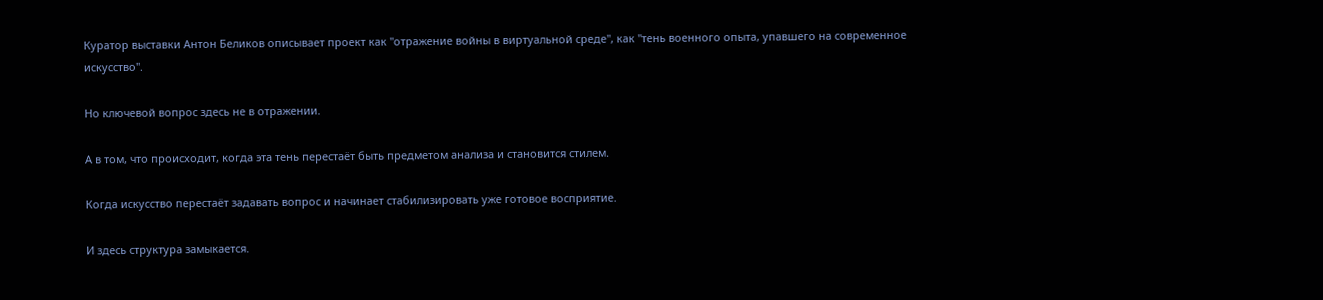Куратор выставки Антон Беликов описывает проект как "отражение войны в виртуальной среде", как "тень военного опыта, упавшего на современное искусство".

Но ключевой вопрос здесь не в отражении.

А в том, что происходит, когда эта тень перестаёт быть предметом анализа и становится стилем.

Когда искусство перестаёт задавать вопрос и начинает стабилизировать уже готовое восприятие.

И здесь структура замыкается.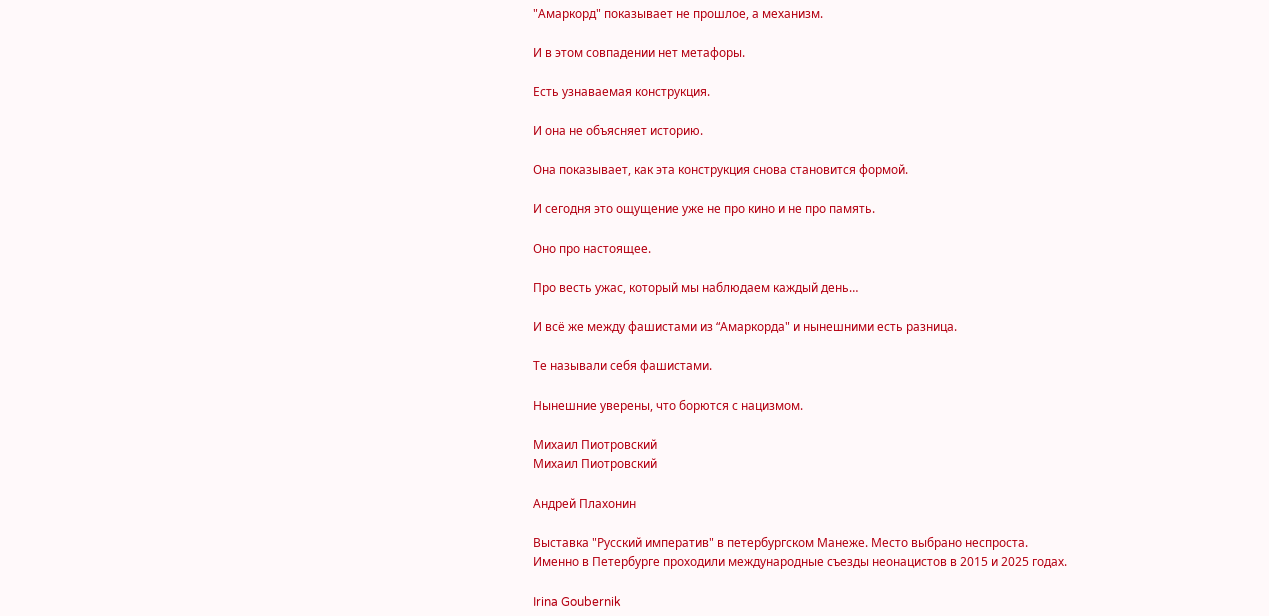"Амаркорд" показывает не прошлое, а механизм.

И в этом совпадении нет метафоры.

Есть узнаваемая конструкция.

И она не объясняет историю.

Она показывает, как эта конструкция снова становится формой.

И сегодня это ощущение уже не про кино и не про память.

Оно про настоящее.

Про весть ужас, который мы наблюдаем каждый день…

И всё же между фашистами из “Амаркорда" и нынешними есть разница.

Те называли себя фашистами.

Нынешние уверены, что борются с нацизмом.

Михаил Пиотровский
Михаил Пиотровский

Андрей Плахонин

Выставка "Русский императив" в петербургском Манеже. Место выбрано неспроста. Именно в Петербурге проходили международные съезды неонацистов в 2015 и 2025 годах.

Irina Goubernik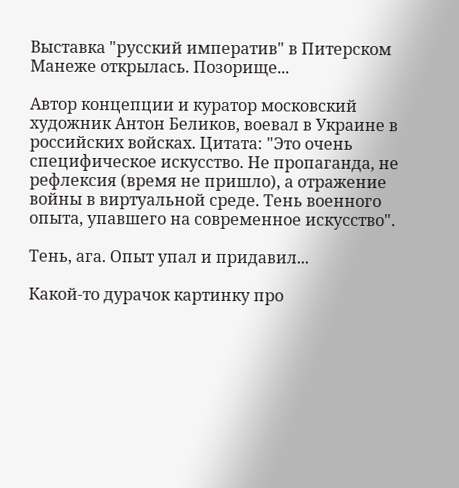Выставка "русский императив" в Питерском Манеже открылась. Позорище...

Автор концепции и куратор московский художник Антон Беликов, воевал в Украине в российских войсках. Цитата: "Это очень специфическое искусство. Не пропаганда, не рефлексия (время не пришло), а отражение войны в виртуальной среде. Тень военного опыта, упавшего на современное искусство".

Тень, ага. Опыт упал и придавил...

Какой-то дурачок картинку про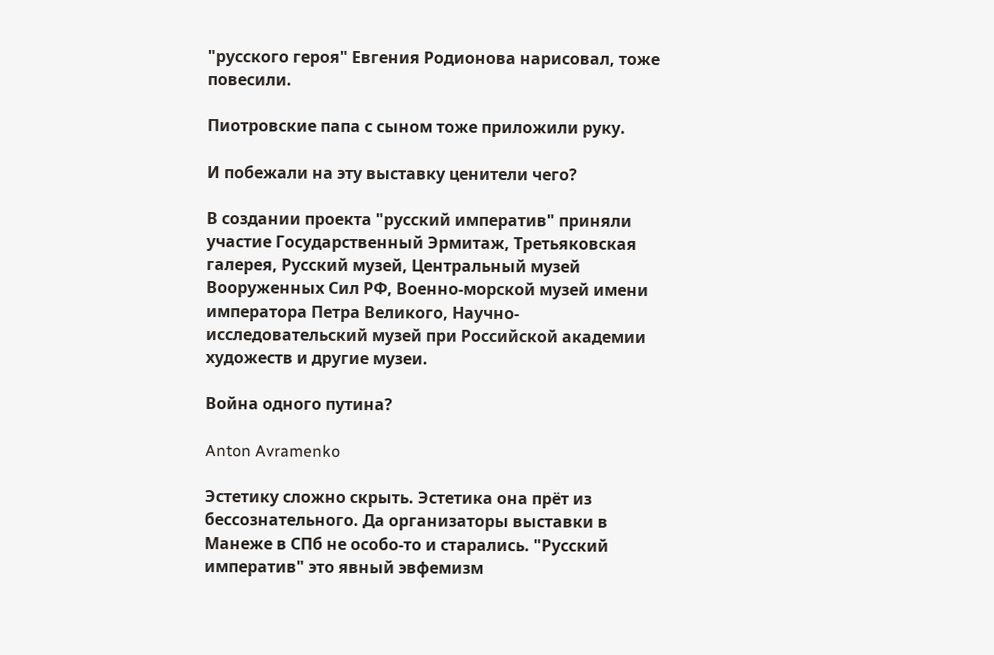"русского героя" Евгения Родионова нарисовал, тоже повесили.

Пиотровские папа с сыном тоже приложили руку.

И побежали на эту выставку ценители чего?

В создании проекта "русский императив" приняли участие Государственный Эрмитаж, Третьяковская галерея, Русский музей, Центральный музей Вооруженных Сил РФ, Военно-морской музей имени императора Петра Великого, Научно-исследовательский музей при Российской академии художеств и другие музеи.

Война одного путина?

Anton Avramenko

Эстетику сложно скрыть. Эстетика она прёт из бессознательного. Да организаторы выставки в Манеже в СПб не особо-то и старались. "Русский императив" это явный эвфемизм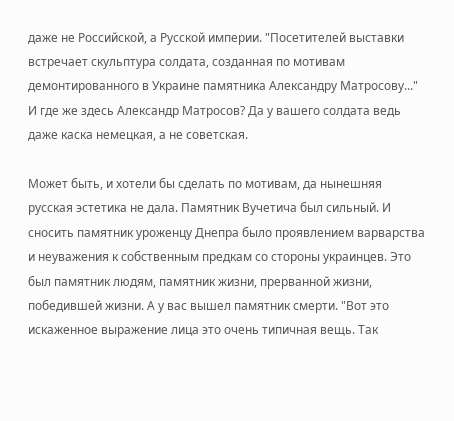даже не Российской, а Русской империи. "Посетителей выставки встречает скульптура солдата, созданная по мотивам демонтированного в Украине памятника Александру Матросову..." И где же здесь Александр Матросов? Да у вашего солдата ведь даже каска немецкая, а не советская.

Может быть, и хотели бы сделать по мотивам, да нынешняя русская эстетика не дала. Памятник Вучетича был сильный. И сносить памятник уроженцу Днепра было проявлением варварства и неуважения к собственным предкам со стороны украинцев. Это был памятник людям, памятник жизни, прерванной жизни, победившей жизни. А у вас вышел памятник смерти. "Вот это искаженное выражение лица это очень типичная вещь. Так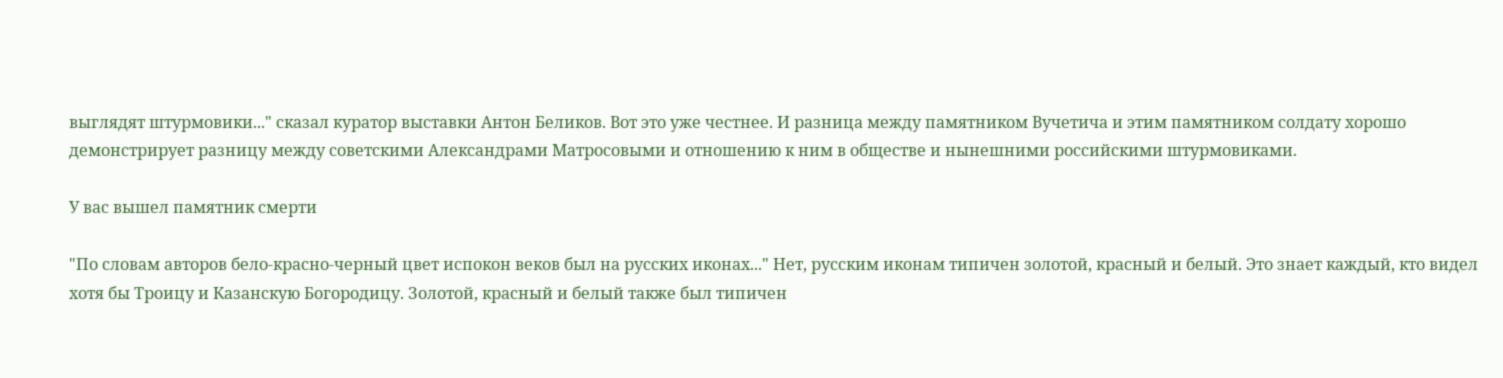выглядят штурмовики..." сказал куратор выставки Антон Беликов. Вот это уже честнее. И разница между памятником Вучетича и этим памятником солдату хорошо демонстрирует разницу между советскими Александрами Матросовыми и отношению к ним в обществе и нынешними российскими штурмовиками.

У вас вышел памятник смерти

"По словам авторов бело-красно-черный цвет испокон веков был на русских иконах..." Нет, русским иконам типичен золотой, красный и белый. Это знает каждый, кто видел хотя бы Троицу и Казанскую Богородицу. Золотой, красный и белый также был типичен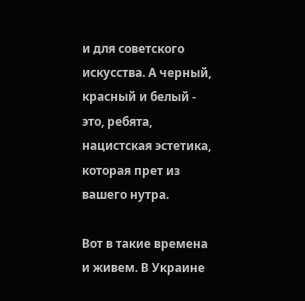и для советского искусства. А черный, красный и белый - это, ребята, нацистская эстетика, которая прет из вашего нутра.

Вот в такие времена и живем. В Украине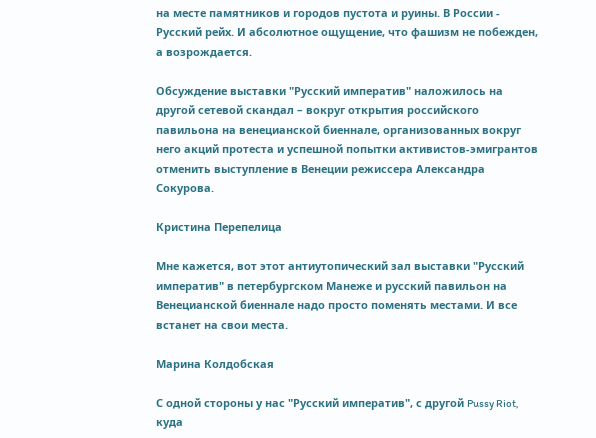на месте памятников и городов пустота и руины. В России - Русский рейх. И абсолютное ощущение, что фашизм не побежден, а возрождается.

Обсуждение выставки "Русский императив" наложилось на другой сетевой скандал – вокруг открытия российского павильона на венецианской биеннале, организованных вокруг него акций протеста и успешной попытки активистов-эмигрантов отменить выступление в Венеции режиссера Александра Сокурова.

Кристина Перепелица

Мне кажется, вот этот антиутопический зал выставки "Русский императив" в петербургском Манеже и русский павильон на Венецианской биеннале надо просто поменять местами. И все встанет на свои места.

Марина Колдобская

С одной стороны у нас "Русский императив", с другой Pussy Riot, куда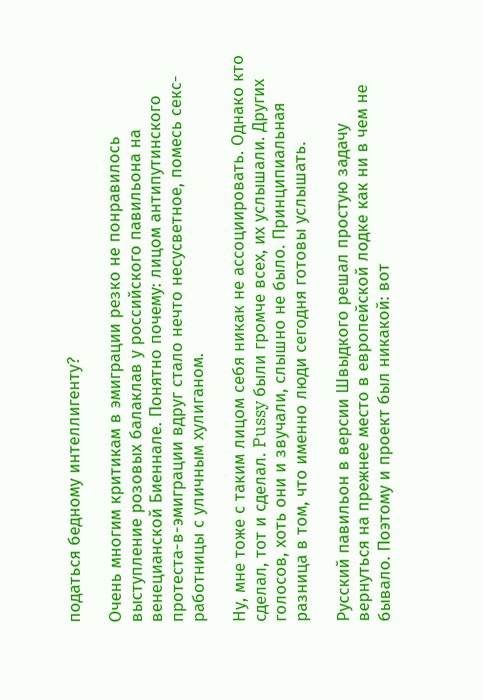податься бедному интеллигенту?

Очень многим критикам в эмиграции резко не понравилось выступление розовых балаклав у российского павильона на венецианской Биеннале. Понятно почему: лицом антипутинского протеста-в-эмиграции вдруг стало нечто несусветное, помесь секс-работницы с уличным хулиганом.

Ну, мне тоже с таким лицом себя никак не ассоциировать. Однако кто сделал, тот и сделал. Pussy были громче всех, их услышали. Других голосов, хоть они и звучали, слышно не было. Принципиальная разница в том, что именно люди сегодня готовы услышать.

Русский павильон в версии Швыдкого решал простую задачу вернуться на прежнее место в европейской лодке как ни в чем не бывало. Поэтому и проект был никакой: вот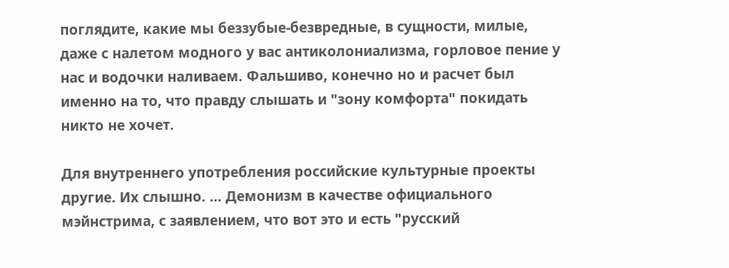поглядите, какие мы беззубые-безвредные, в сущности, милые, даже с налетом модного у вас антиколониализма, горловое пение у нас и водочки наливаем. Фальшиво, конечно но и расчет был именно на то, что правду слышать и "зону комфорта" покидать никто не хочет.

Для внутреннего употребления российские культурные проекты другие. Их слышно. … Демонизм в качестве официального мэйнстрима, с заявлением, что вот это и есть "русский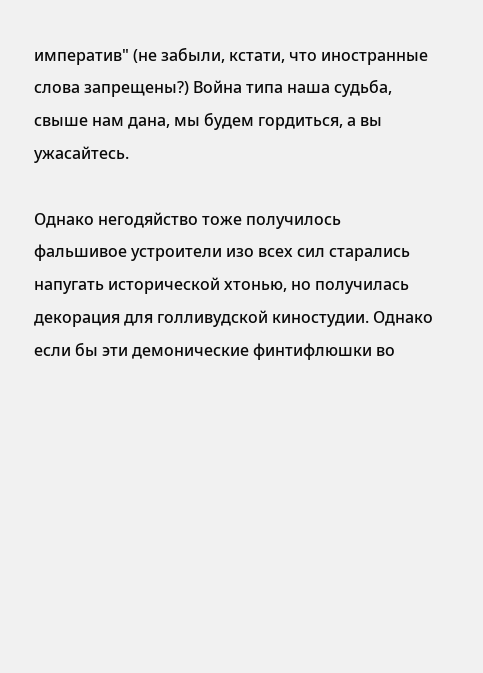императив" (не забыли, кстати, что иностранные слова запрещены?) Война типа наша судьба, свыше нам дана, мы будем гордиться, а вы ужасайтесь.

Однако негодяйство тоже получилось фальшивое устроители изо всех сил старались напугать исторической хтонью, но получилась декорация для голливудской киностудии. Однако если бы эти демонические финтифлюшки во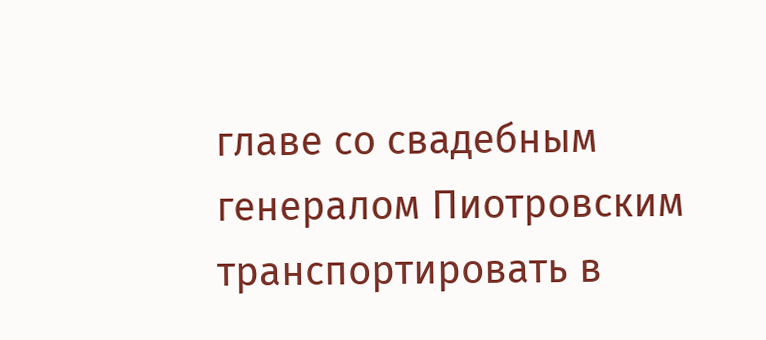главе со свадебным генералом Пиотровским транспортировать в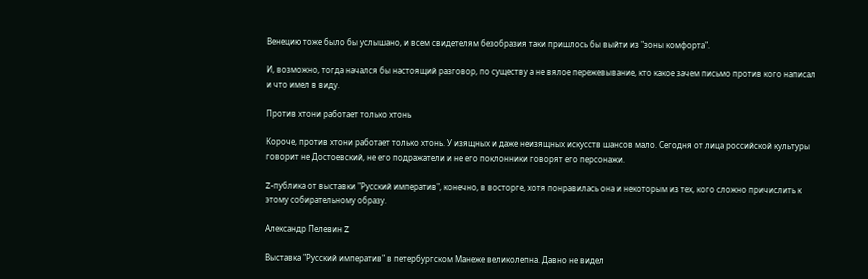Венецию тоже было бы услышано, и всем свидетелям безобразия таки пришлось бы выйти из "зоны комфорта".

И, возможно, тогда начался бы настоящий разговор, по существу а не вялое пережевывание, кто какое зачем письмо против кого написал и что имел в виду.

Против хтони работает только хтонь

Короче, против хтони работает только хтонь. У изящных и даже неизящных искусств шансов мало. Сегодня от лица российской культуры говорит не Достоевский, не его подражатели и не его поклонники говорят его персонажи.

Z-публика от выставки "Русский императив", конечно, в восторге, хотя понравилась она и некоторым из тех, кого сложно причислить к этому собирательному образу.

Александр Пелевин Z

Выставка "Русский императив" в петербургском Манеже великолепна. Давно не видел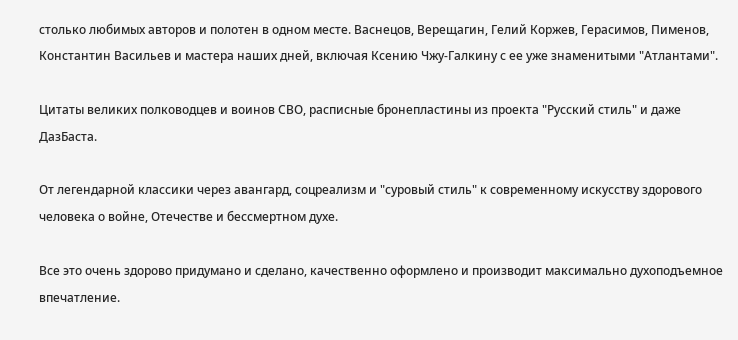столько любимых авторов и полотен в одном месте. Васнецов, Верещагин, Гелий Коржев, Герасимов, Пименов, Константин Васильев и мастера наших дней, включая Ксению Чжу-Галкину с ее уже знаменитыми "Атлантами".

Цитаты великих полководцев и воинов СВО, расписные бронепластины из проекта "Русский стиль" и даже ДазБаста.

От легендарной классики через авангард, соцреализм и "суровый стиль" к современному искусству здорового человека о войне, Отечестве и бессмертном духе.

Все это очень здорово придумано и сделано, качественно оформлено и производит максимально духоподъемное впечатление.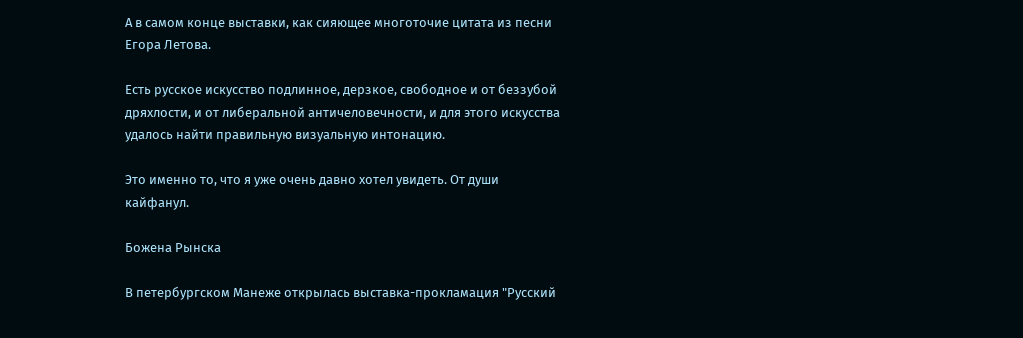А в самом конце выставки, как сияющее многоточие цитата из песни Егора Летова.

Есть русское искусство подлинное, дерзкое, свободное и от беззубой дряхлости, и от либеральной античеловечности, и для этого искусства удалось найти правильную визуальную интонацию.

Это именно то, что я уже очень давно хотел увидеть. От души кайфанул.

Божена Рынска

В петербургском Манеже открылась выставка-прокламация "Русский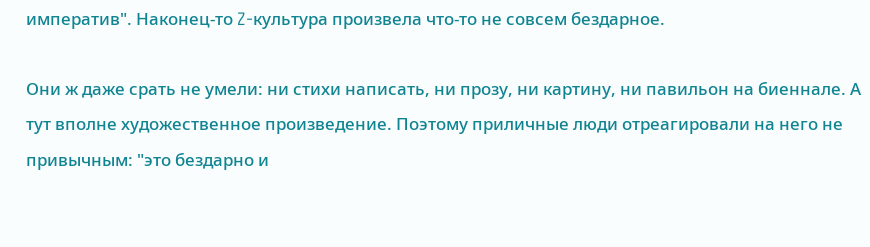императив". Наконец-то Z-культура произвела что-то не совсем бездарное.

Они ж даже срать не умели: ни стихи написать, ни прозу, ни картину, ни павильон на биеннале. А тут вполне художественное произведение. Поэтому приличные люди отреагировали на него не привычным: "это бездарно и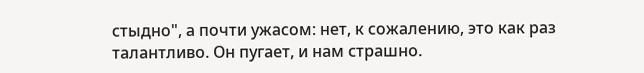стыдно", а почти ужасом: нет, к сожалению, это как раз талантливо. Он пугает, и нам страшно.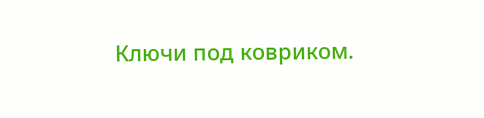Ключи под ковриком.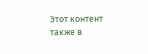Этот контент также в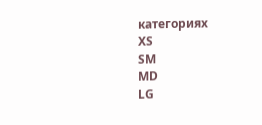категориях
XS
SM
MD
LG